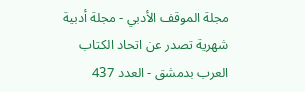مجلة الموقف الأدبي - مجلة أدبية شهرية تصدر عن اتحاد الكتاب العرب بدمشق - العدد 437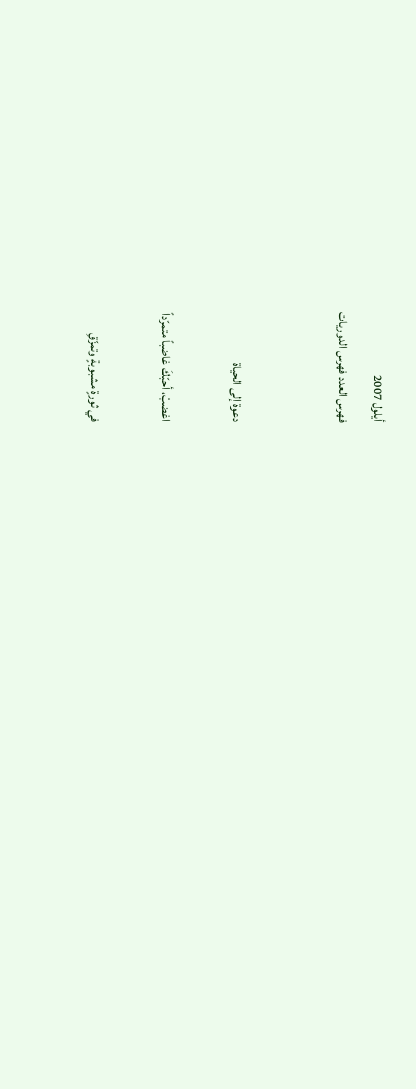أيلول 2007
فهرس العدد فهرس الدوريات


دعوة إلى الحياة

اغضبْ، أحبّكَ غاضباً متمرّداً

في ثورةٍ مشبوبةٍ وتمزّقِ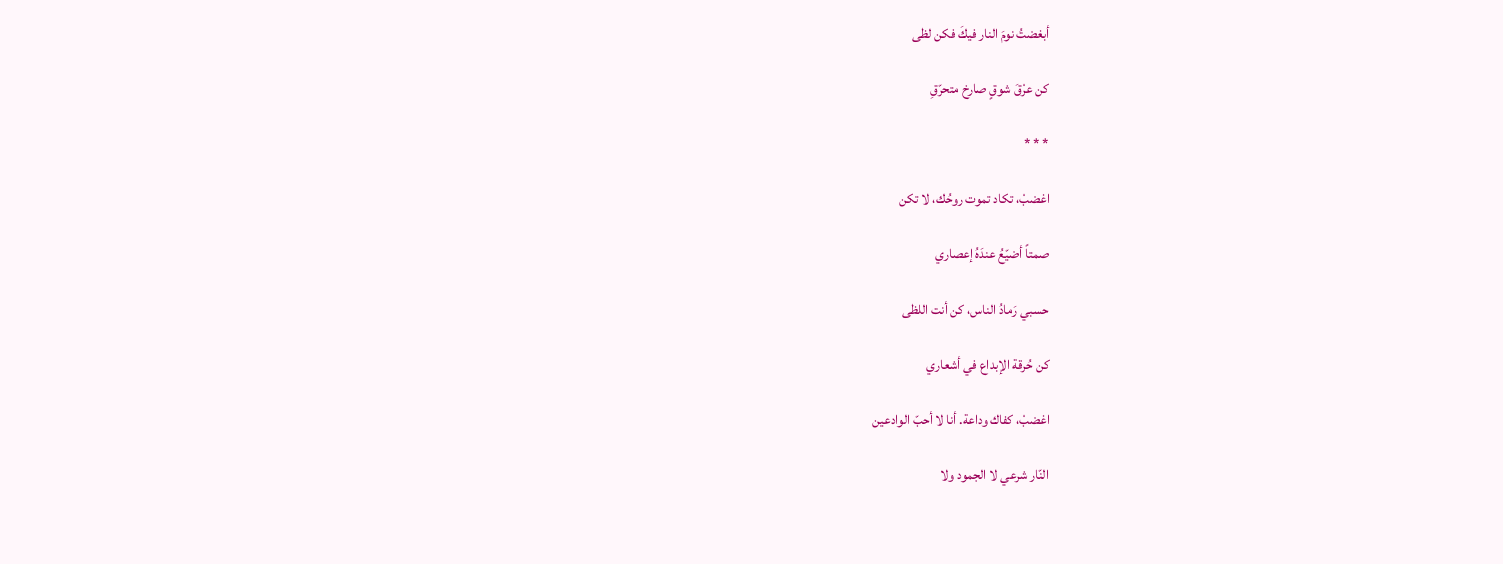أبغضتُ نومَ النار فيكَ فكن لظى

كن عرْقَ شوقٍ صارخ متحرّقِ

* * *

اغضبْ، تكاد تموت روحُك، لا تكن

صمتاً أضيّعُ عندَهُ إعصاري

حسبي رَمادُ الناس، كن أنت اللظى

كن حُرقة الإبداع في أشعاري

اغضبْ، كفاك وداعة. أنا لا أحبّ الوادعين

النّار شرعي لا الجمود ولا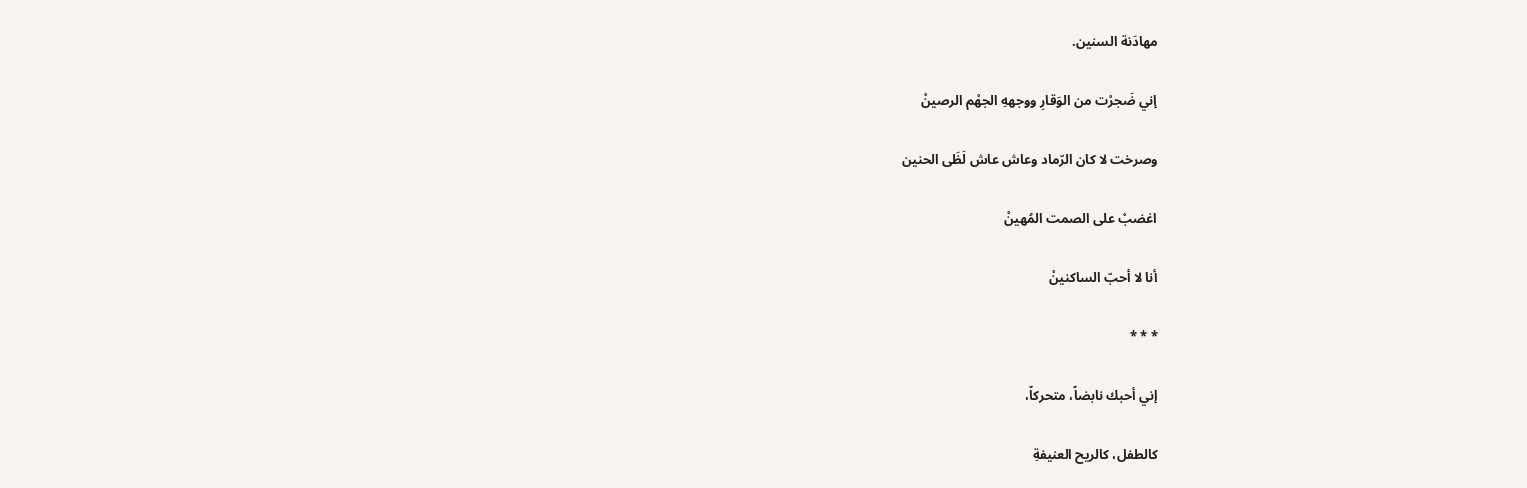مهادَنة السنين.

إني ضَجرْت من الوَقارِ ووجههِ الجهْم الرصينْ

وصرخت لا كان الرّماد وعاش عاش لَظَى الحنين

اغضبْ على الصمت المُهينْ

أنا لا أحبّ الساكنينْ

* * *

إني أحبك نابضاً، متحركاً،

كالطفل، كالريح العنيفةِ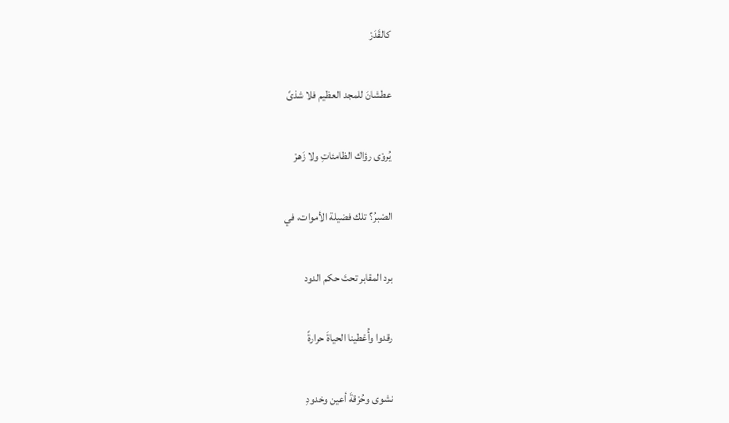كالقَدَرْ

عطشانَ للمجد العظيم فلا شذىً

يُروْى رؤاك الظامئاتِ ولا زَهرْ

الصْبرُ؟ تلك فضيلة الأموات، في

برد المقابر تحتَ حكم الدود

رقدوا وأُعْطينا الحياةَ حرارةً

نشوى وحُرْقةَ أعين وخدودِ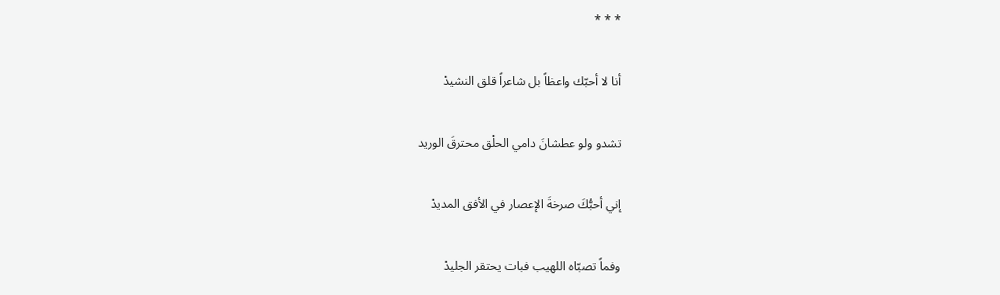* * *

أنا لا أحبّك واعظاً بل شاعراً قلق النشيدْ

تشدو ولو عطشانَ دامي الحلْق محترقَ الوريد

إني أحبُّكَ صرخةَ الإعصار في الأفق المديدْ

وفماً تصبّاه اللهيب فبات يحتقر الجليدْ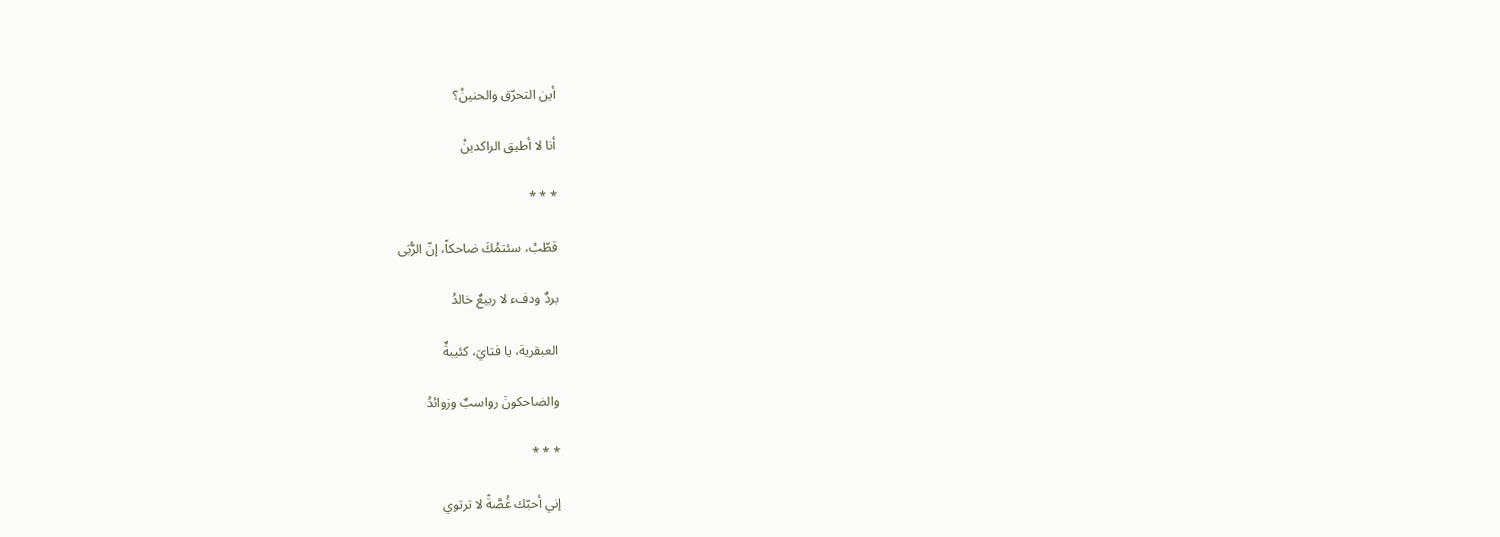أين التحرّق والحنينْ؟

أنا لا أطيق الراكدينْ

* * *

قطّبْ، سئتمُكَ ضاحكاً، إنّ الرُّبَى

بردٌ ودفء لا ربيعٌ خالدُ

العبقرية، يا فتايَ، كئيبةٌ

والضاحكونَ رواسبٌ وزوائدُ

* * *

إني أحبّك غُصَّةً لا ترتوي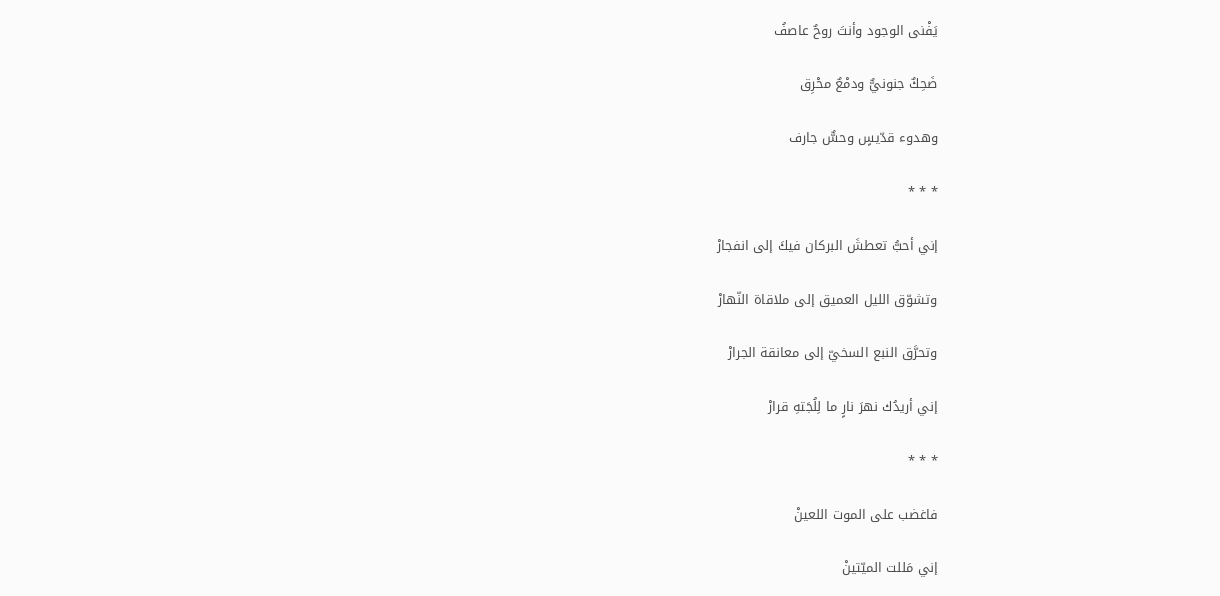يَفْنى الوجود وأنتَ روحٌ عاصفُ

ضَحِكٌ جنونيٌّ ودمْعٌ محْرِق

وهدوء قدّيسٍ وحسٌّ جارف

* * *

إني أحبُّ تعطشَ البركان فيكَ إلى انفجارْ

وتشوّق الليل العميق إلى ملاقاة النّهارْ

وتحرَّق النبع السخيّ إلى معانقة الجرارْ

إني أريدُك نهرَ نارٍ ما لِلُجَتهِ قرارْ

* * *

فاغضب على الموت اللعينْ

إني مَللت الميّتينْ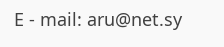E - mail: aru@net.sy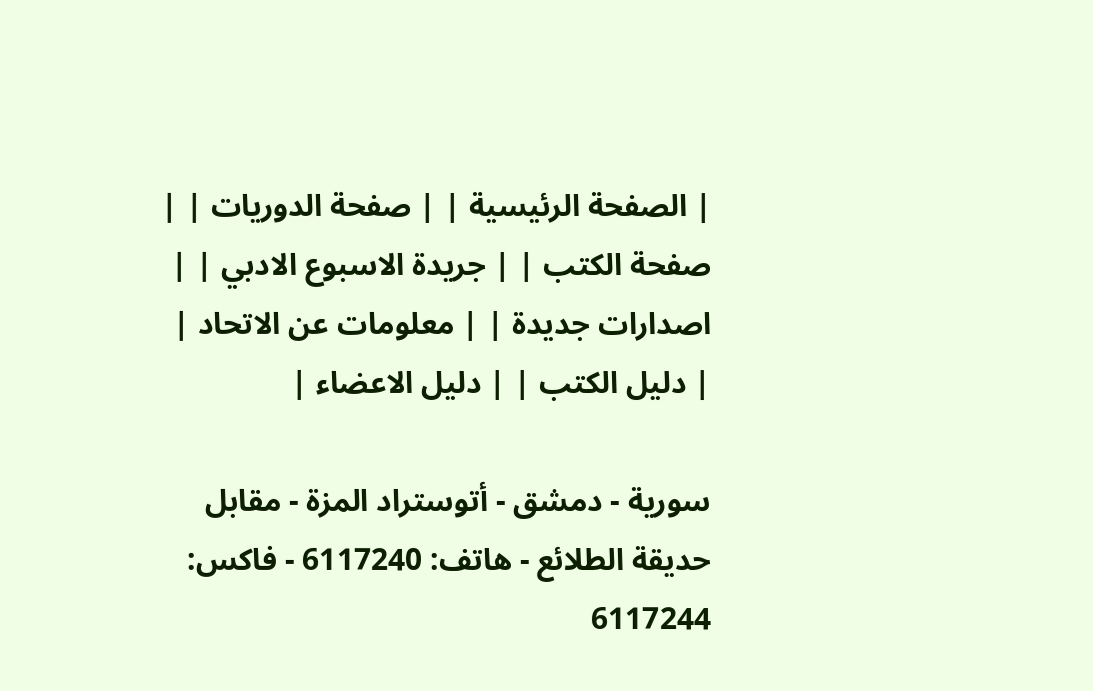| الصفحة الرئيسية | | صفحة الدوريات | | صفحة الكتب | | جريدة الاسبوع الادبي | | اصدارات جديدة | | معلومات عن الاتحاد | | دليل الكتب | | دليل الاعضاء |

سورية - دمشق - أتوستراد المزة - مقابل حديقة الطلائع - هاتف: 6117240 - فاكس: 6117244